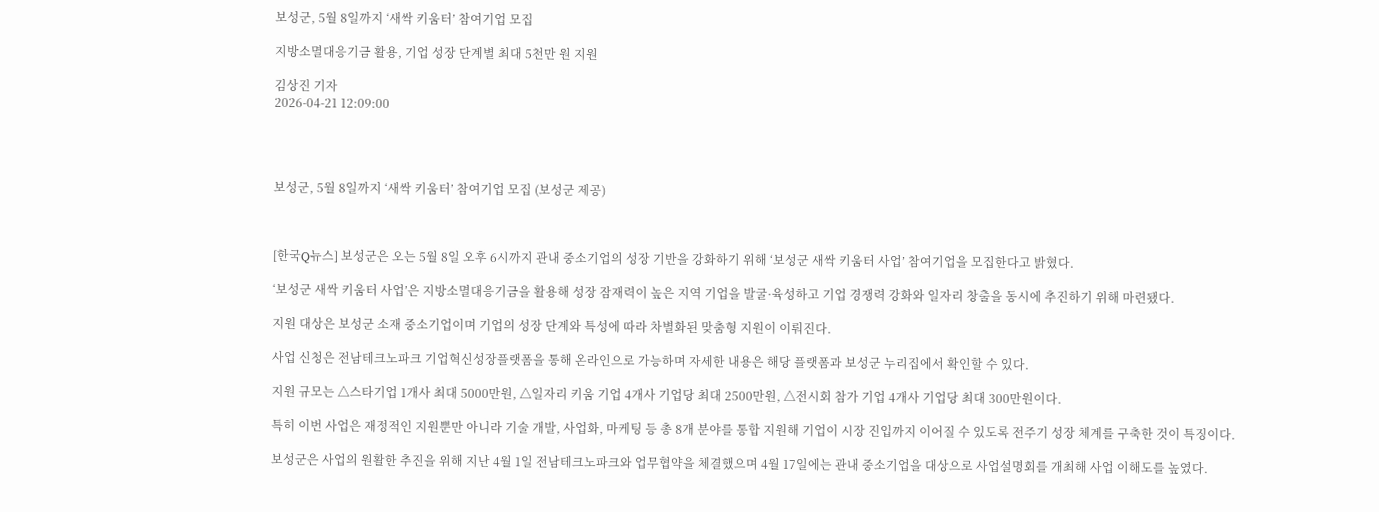보성군, 5월 8일까지 ‘새싹 키움터’ 참여기업 모집

지방소멸대응기금 활용, 기업 성장 단계별 최대 5천만 원 지원

김상진 기자
2026-04-21 12:09:00




보성군, 5월 8일까지 ‘새싹 키움터’ 참여기업 모집 (보성군 제공)



[한국Q뉴스] 보성군은 오는 5월 8일 오후 6시까지 관내 중소기업의 성장 기반을 강화하기 위해 ‘보성군 새싹 키움터 사업’ 참여기업을 모집한다고 밝혔다.

‘보성군 새싹 키움터 사업’은 지방소멸대응기금을 활용해 성장 잠재력이 높은 지역 기업을 발굴·육성하고 기업 경쟁력 강화와 일자리 창출을 동시에 추진하기 위해 마련됐다.

지원 대상은 보성군 소재 중소기업이며 기업의 성장 단계와 특성에 따라 차별화된 맞춤형 지원이 이뤄진다.

사업 신청은 전남테크노파크 기업혁신성장플랫폼을 통해 온라인으로 가능하며 자세한 내용은 해당 플랫폼과 보성군 누리집에서 확인할 수 있다.

지원 규모는 △스타기업 1개사 최대 5000만원, △일자리 키움 기업 4개사 기업당 최대 2500만원, △전시회 참가 기업 4개사 기업당 최대 300만원이다.

특히 이번 사업은 재정적인 지원뿐만 아니라 기술 개발, 사업화, 마케팅 등 총 8개 분야를 통합 지원해 기업이 시장 진입까지 이어질 수 있도록 전주기 성장 체계를 구축한 것이 특징이다.

보성군은 사업의 원활한 추진을 위해 지난 4월 1일 전남테크노파크와 업무협약을 체결했으며 4월 17일에는 관내 중소기업을 대상으로 사업설명회를 개최해 사업 이해도를 높였다.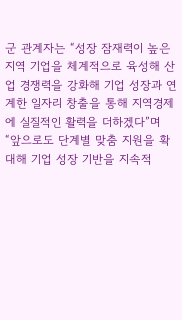군 관계자는 “성장 잠재력이 높은 지역 기업을 체계적으로 육성해 산업 경쟁력을 강화해 기업 성장과 연계한 일자리 창출을 통해 지역경제에 실질적인 활력을 더하겠다”며 “앞으로도 단계별 맞춤 지원을 확대해 기업 성장 기반을 지속적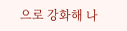으로 강화해 나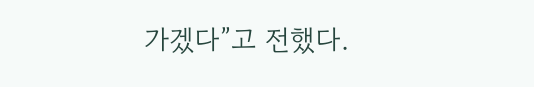가겠다”고 전했다.